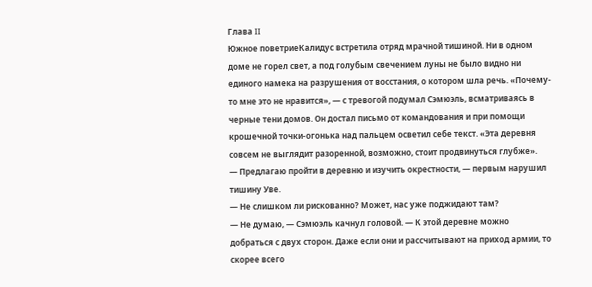Глава II
Южное поветриеКалидус встретила отряд мрачной тишиной. Ни в одном доме не горел свет, а под голубым свечением луны не было видно ни единого намека на разрушения от восстания, о котором шла речь. «Почему-то мне это не нравится», — с тревогой подумал Сэмюэль, всматриваясь в черные тени домов. Он достал письмо от командования и при помощи крошечной точки-огонька над пальцем осветил себе текст. «Эта деревня совсем не выглядит разоренной, возможно, стоит продвинуться глубже».
— Предлагаю пройти в деревню и изучить окрестности, — первым нарушил тишину Уве.
— Не слишком ли рискованно? Может, нас уже поджидают там?
— Не думаю, — Сэмюэль качнул головой. — К этой деревне можно добраться с двух сторон. Даже если они и рассчитывают на приход армии, то скорее всего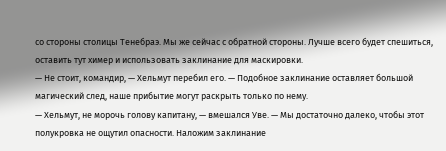со стороны столицы Тенебраэ. Мы же сейчас с обратной стороны. Лучше всего будет спешиться, оставить тут химер и использовать заклинание для маскировки.
— Не стоит, командир, — Хельмут перебил его. — Подобное заклинание оставляет большой магический след, наше прибытие могут раскрыть только по нему.
— Хельмут, не морочь голову капитану, — вмешался Уве. — Мы достаточно далеко, чтобы этот полукровка не ощутил опасности. Наложим заклинание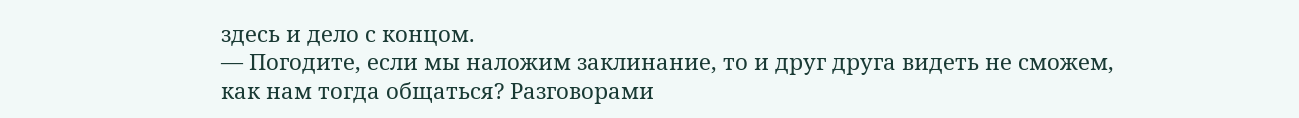здесь и дело с концом.
— Погодите, если мы наложим заклинание, то и друг друга видеть не сможем, как нам тогда общаться? Разговорами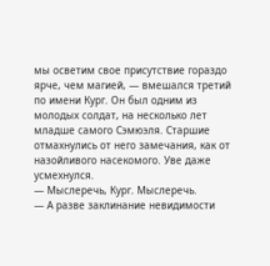мы осветим свое присутствие гораздо ярче, чем магией, — вмешался третий по имени Кург. Он был одним из молодых солдат, на несколько лет младше самого Сэмюэля. Старшие отмахнулись от него замечания, как от назойливого насекомого. Уве даже усмехнулся.
— Мыслеречь, Кург. Мыслеречь.
— А разве заклинание невидимости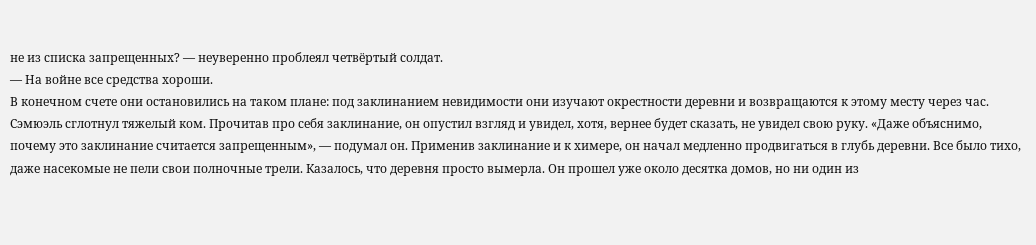не из списка запрещенных? — неуверенно проблеял четвёртый солдат.
— На войне все средства хороши.
В конечном счете они остановились на таком плане: под заклинанием невидимости они изучают окрестности деревни и возвращаются к этому месту через час.
Сэмюэль сглотнул тяжелый ком. Прочитав про себя заклинание, он опустил взгляд и увидел, хотя, вернее будет сказать, не увидел свою руку. «Даже объяснимо, почему это заклинание считается запрещенным», — подумал он. Применив заклинание и к химере, он начал медленно продвигаться в глубь деревни. Все было тихо, даже насекомые не пели свои полночные трели. Казалось, что деревня просто вымерла. Он прошел уже около десятка домов, но ни один из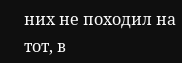них не походил на тот, в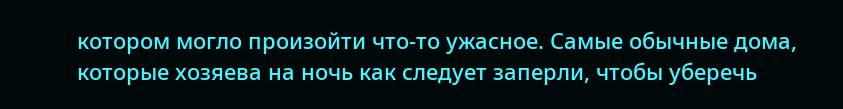котором могло произойти что-то ужасное. Самые обычные дома, которые хозяева на ночь как следует заперли, чтобы уберечь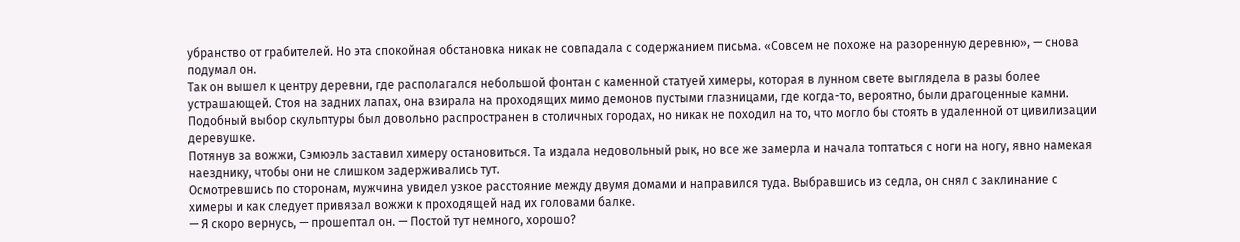убранство от грабителей. Но эта спокойная обстановка никак не совпадала с содержанием письма. «Совсем не похоже на разоренную деревню», — снова подумал он.
Так он вышел к центру деревни, где располагался небольшой фонтан с каменной статуей химеры, которая в лунном свете выглядела в разы более устрашающей. Стоя на задних лапах, она взирала на проходящих мимо демонов пустыми глазницами, где когда-то, вероятно, были драгоценные камни. Подобный выбор скульптуры был довольно распространен в столичных городах, но никак не походил на то, что могло бы стоять в удаленной от цивилизации деревушке.
Потянув за вожжи, Сэмюэль заставил химеру остановиться. Та издала недовольный рык, но все же замерла и начала топтаться с ноги на ногу, явно намекая наезднику, чтобы они не слишком задерживались тут.
Осмотревшись по сторонам, мужчина увидел узкое расстояние между двумя домами и направился туда. Выбравшись из седла, он снял с заклинание с химеры и как следует привязал вожжи к проходящей над их головами балке.
— Я скоро вернусь, — прошептал он. — Постой тут немного, хорошо?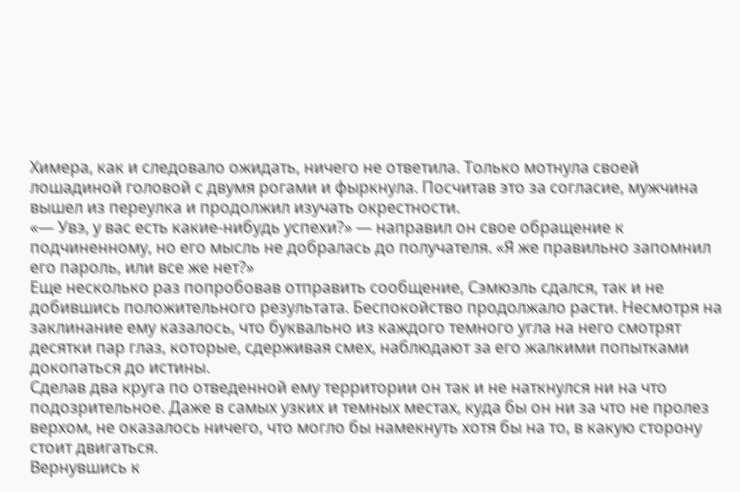Химера, как и следовало ожидать, ничего не ответила. Только мотнула своей лошадиной головой с двумя рогами и фыркнула. Посчитав это за согласие, мужчина вышел из переулка и продолжил изучать окрестности.
«— Увэ, у вас есть какие-нибудь успехи?» — направил он свое обращение к подчиненному, но его мысль не добралась до получателя. «Я же правильно запомнил его пароль, или все же нет?»
Еще несколько раз попробовав отправить сообщение, Сэмюэль сдался, так и не добившись положительного результата. Беспокойство продолжало расти. Несмотря на заклинание ему казалось, что буквально из каждого темного угла на него смотрят десятки пар глаз, которые, сдерживая смех, наблюдают за его жалкими попытками докопаться до истины.
Сделав два круга по отведенной ему территории он так и не наткнулся ни на что подозрительное. Даже в самых узких и темных местах, куда бы он ни за что не пролез верхом, не оказалось ничего, что могло бы намекнуть хотя бы на то, в какую сторону стоит двигаться.
Вернувшись к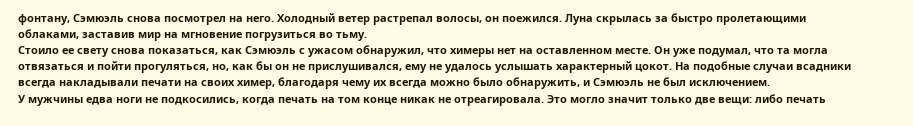фонтану, Сэмюэль снова посмотрел на него. Холодный ветер растрепал волосы, он поежился. Луна скрылась за быстро пролетающими облаками, заставив мир на мгновение погрузиться во тьму.
Стоило ее свету снова показаться, как Сэмюэль с ужасом обнаружил, что химеры нет на оставленном месте. Он уже подумал, что та могла отвязаться и пойти прогуляться, но, как бы он не прислушивался, ему не удалось услышать характерный цокот. На подобные случаи всадники всегда накладывали печати на своих химер, благодаря чему их всегда можно было обнаружить, и Сэмюэль не был исключением.
У мужчины едва ноги не подкосились, когда печать на том конце никак не отреагировала. Это могло значит только две вещи: либо печать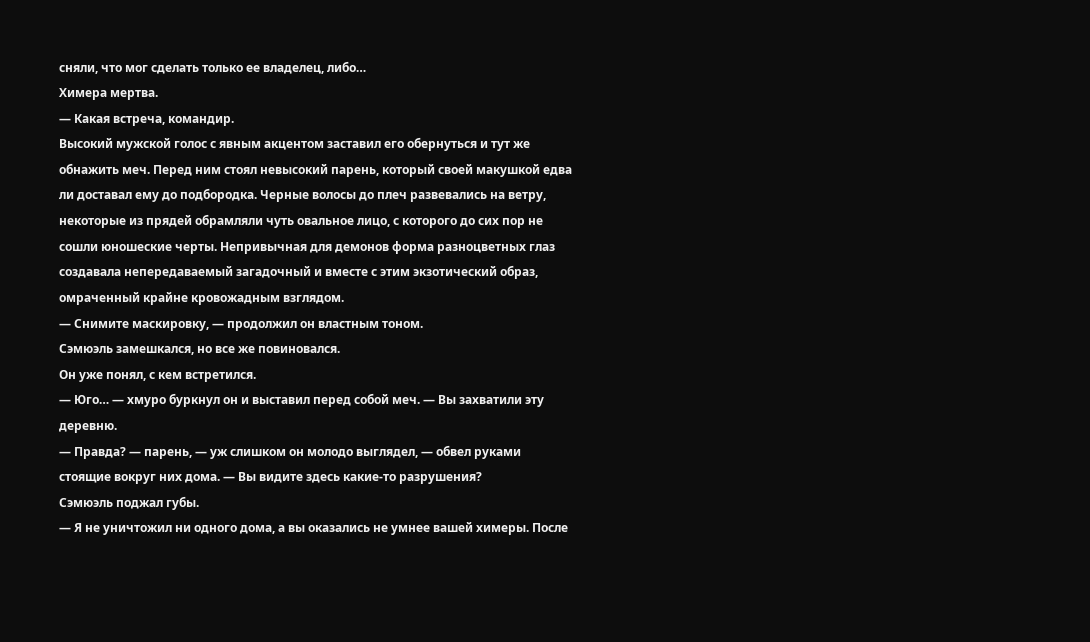сняли, что мог сделать только ее владелец, либо…
Химера мертва.
— Какая встреча, командир.
Высокий мужской голос с явным акцентом заставил его обернуться и тут же обнажить меч. Перед ним стоял невысокий парень, который своей макушкой едва ли доставал ему до подбородка. Черные волосы до плеч развевались на ветру, некоторые из прядей обрамляли чуть овальное лицо, с которого до сих пор не сошли юношеские черты. Непривычная для демонов форма разноцветных глаз создавала непередаваемый загадочный и вместе с этим экзотический образ, омраченный крайне кровожадным взглядом.
— Снимите маскировку, — продолжил он властным тоном.
Сэмюэль замешкался, но все же повиновался.
Он уже понял, с кем встретился.
— Юго… — хмуро буркнул он и выставил перед собой меч. — Вы захватили эту деревню.
— Правда? — парень, — уж слишком он молодо выглядел, — обвел руками стоящие вокруг них дома. — Вы видите здесь какие-то разрушения?
Сэмюэль поджал губы.
— Я не уничтожил ни одного дома, а вы оказались не умнее вашей химеры. После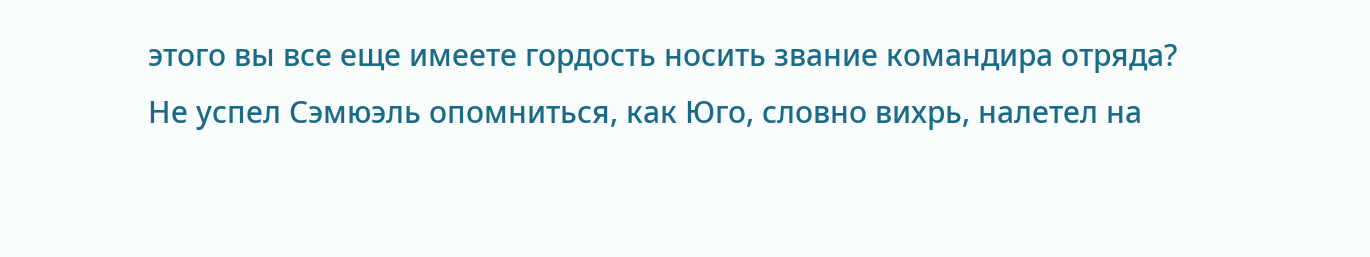этого вы все еще имеете гордость носить звание командира отряда?
Не успел Сэмюэль опомниться, как Юго, словно вихрь, налетел на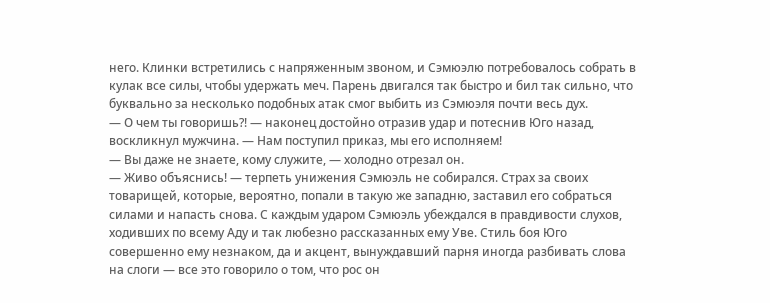него. Клинки встретились с напряженным звоном, и Сэмюэлю потребовалось собрать в кулак все силы, чтобы удержать меч. Парень двигался так быстро и бил так сильно, что буквально за несколько подобных атак смог выбить из Сэмюэля почти весь дух.
— О чем ты говоришь?! — наконец достойно отразив удар и потеснив Юго назад, воскликнул мужчина. — Нам поступил приказ, мы его исполняем!
— Вы даже не знаете, кому служите, — холодно отрезал он.
— Живо объяснись! — терпеть унижения Сэмюэль не собирался. Страх за своих товарищей, которые, вероятно, попали в такую же западню, заставил его собраться силами и напасть снова. С каждым ударом Сэмюэль убеждался в правдивости слухов, ходивших по всему Аду и так любезно рассказанных ему Уве. Стиль боя Юго совершенно ему незнаком, да и акцент, вынуждавший парня иногда разбивать слова на слоги — все это говорило о том, что рос он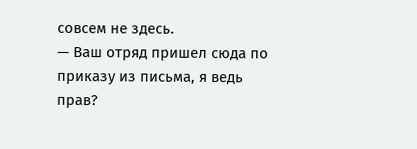совсем не здесь.
— Ваш отряд пришел сюда по приказу из письма, я ведь прав?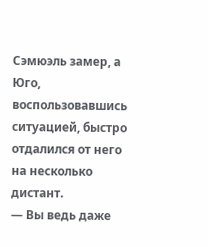Сэмюэль замер, а Юго, воспользовавшись ситуацией, быстро отдалился от него на несколько дистант.
— Вы ведь даже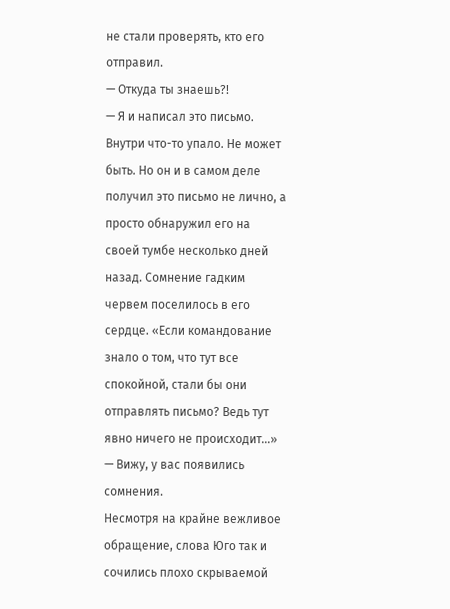не стали проверять, кто его отправил.
— Откуда ты знаешь?!
— Я и написал это письмо.
Внутри что-то упало. Не может быть. Но он и в самом деле получил это письмо не лично, а просто обнаружил его на своей тумбе несколько дней назад. Сомнение гадким червем поселилось в его сердце. «Если командование знало о том, что тут все спокойной, стали бы они отправлять письмо? Ведь тут явно ничего не происходит…»
— Вижу, у вас появились сомнения.
Несмотря на крайне вежливое обращение, слова Юго так и сочились плохо скрываемой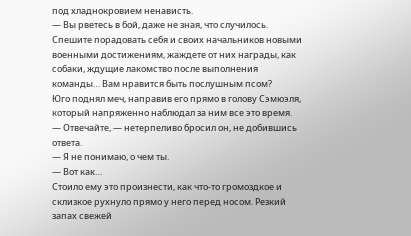под хладнокровием ненависть.
— Вы рветесь в бой, даже не зная, что случилось. Спешите порадовать себя и своих начальников новыми военными достижениям, жаждете от них награды, как собаки, ждущие лакомство после выполнения команды… Вам нравится быть послушным псом?
Юго поднял меч, направив его прямо в голову Сэмюэля, который напряженно наблюдал за ним все это время.
— Отвечайте, — нетерпеливо бросил он, не добившись ответа.
— Я не понимаю, о чем ты.
— Вот как…
Стоило ему это произнести, как что-то громоздкое и склизкое рухнуло прямо у него перед носом. Резкий запах свежей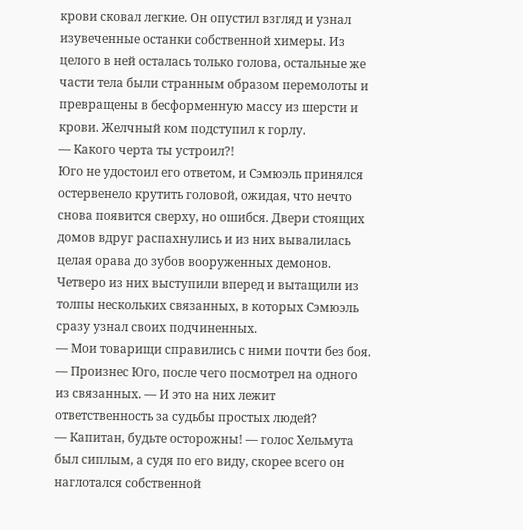крови сковал легкие. Он опустил взгляд и узнал изувеченные останки собственной химеры. Из целого в ней осталась только голова, остальные же части тела были странным образом перемолоты и превращены в бесформенную массу из шерсти и крови. Желчный ком подступил к горлу.
— Какого черта ты устроил?!
Юго не удостоил его ответом, и Сэмюэль принялся остервенело крутить головой, ожидая, что нечто снова появится сверху, но ошибся. Двери стоящих домов вдруг распахнулись и из них вывалилась целая орава до зубов вооруженных демонов. Четверо из них выступили вперед и вытащили из толпы нескольких связанных, в которых Сэмюэль сразу узнал своих подчиненных.
— Мои товарищи справились с ними почти без боя. — Произнес Юго, после чего посмотрел на одного из связанных. — И это на них лежит ответственность за судьбы простых людей?
— Капитан, будьте осторожны! — голос Хельмута был сиплым, а судя по его виду, скорее всего он наглотался собственной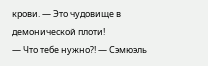крови. — Это чудовище в демонической плоти!
— Что тебе нужно?! — Сэмюэль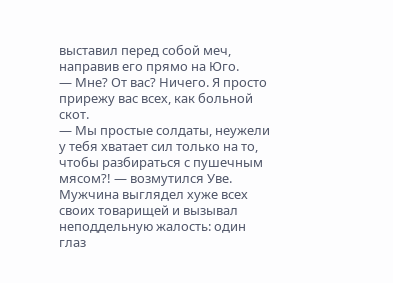выставил перед собой меч, направив его прямо на Юго.
— Мне? От вас? Ничего. Я просто прирежу вас всех, как больной скот.
— Мы простые солдаты, неужели у тебя хватает сил только на то, чтобы разбираться с пушечным мясом?! — возмутился Уве. Мужчина выглядел хуже всех своих товарищей и вызывал неподдельную жалость: один глаз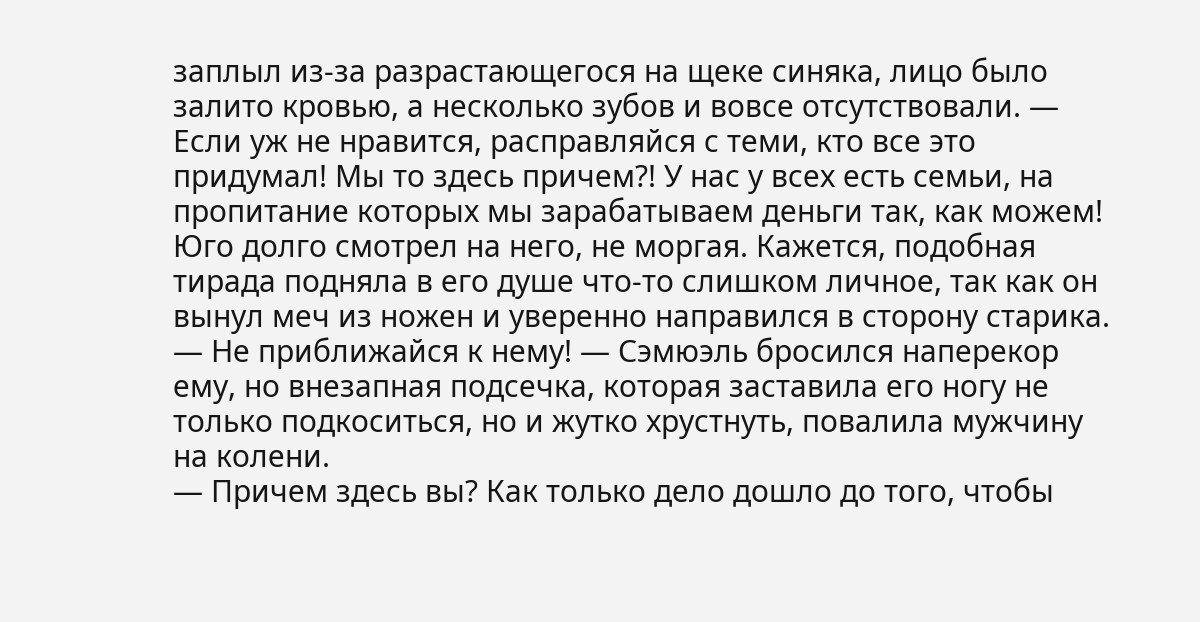заплыл из-за разрастающегося на щеке синяка, лицо было залито кровью, а несколько зубов и вовсе отсутствовали. — Если уж не нравится, расправляйся с теми, кто все это придумал! Мы то здесь причем?! У нас у всех есть семьи, на пропитание которых мы зарабатываем деньги так, как можем!
Юго долго смотрел на него, не моргая. Кажется, подобная тирада подняла в его душе что-то слишком личное, так как он вынул меч из ножен и уверенно направился в сторону старика.
— Не приближайся к нему! — Сэмюэль бросился наперекор ему, но внезапная подсечка, которая заставила его ногу не только подкоситься, но и жутко хрустнуть, повалила мужчину на колени.
— Причем здесь вы? Как только дело дошло до того, чтобы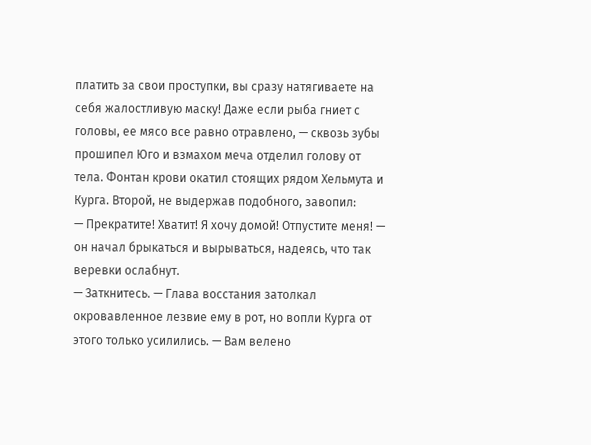платить за свои проступки, вы сразу натягиваете на себя жалостливую маску! Даже если рыба гниет с головы, ее мясо все равно отравлено, — сквозь зубы прошипел Юго и взмахом меча отделил голову от тела. Фонтан крови окатил стоящих рядом Хельмута и Курга. Второй, не выдержав подобного, завопил:
— Прекратите! Хватит! Я хочу домой! Отпустите меня! — он начал брыкаться и вырываться, надеясь, что так веревки ослабнут.
— Заткнитесь. — Глава восстания затолкал окровавленное лезвие ему в рот, но вопли Курга от этого только усилились. — Вам велено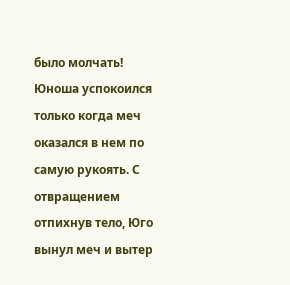было молчать!
Юноша успокоился только когда меч оказался в нем по самую рукоять. С отвращением отпихнув тело, Юго вынул меч и вытер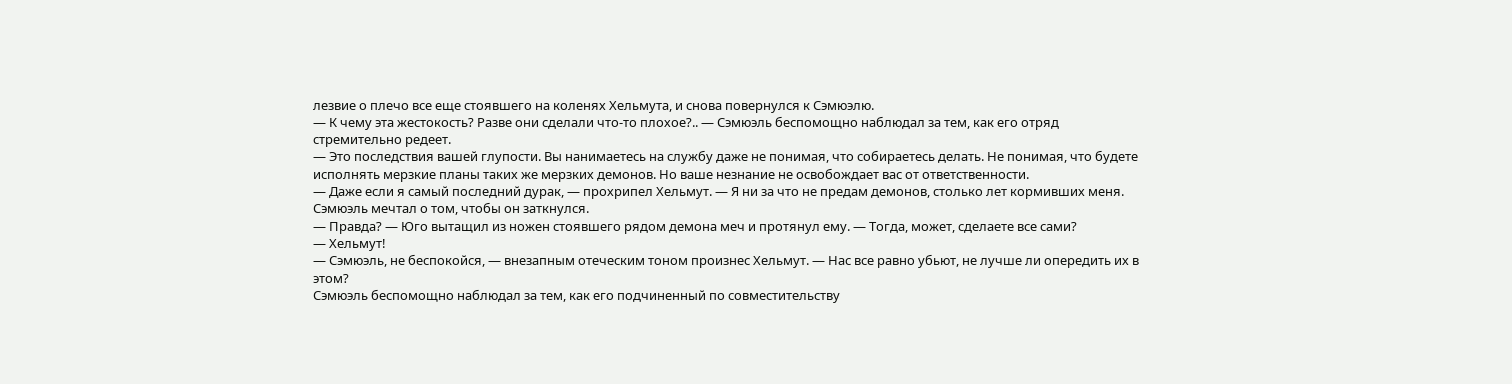лезвие о плечо все еще стоявшего на коленях Хельмута, и снова повернулся к Сэмюэлю.
— К чему эта жестокость? Разве они сделали что-то плохое?.. — Сэмюэль беспомощно наблюдал за тем, как его отряд стремительно редеет.
— Это последствия вашей глупости. Вы нанимаетесь на службу даже не понимая, что собираетесь делать. Не понимая, что будете исполнять мерзкие планы таких же мерзких демонов. Но ваше незнание не освобождает вас от ответственности.
— Даже если я самый последний дурак, — прохрипел Хельмут. — Я ни за что не предам демонов, столько лет кормивших меня.
Сэмюэль мечтал о том, чтобы он заткнулся.
— Правда? — Юго вытащил из ножен стоявшего рядом демона меч и протянул ему. — Тогда, может, сделаете все сами?
— Хельмут!
— Сэмюэль, не беспокойся, — внезапным отеческим тоном произнес Хельмут. — Нас все равно убьют, не лучше ли опередить их в этом?
Сэмюэль беспомощно наблюдал за тем, как его подчиненный по совместительству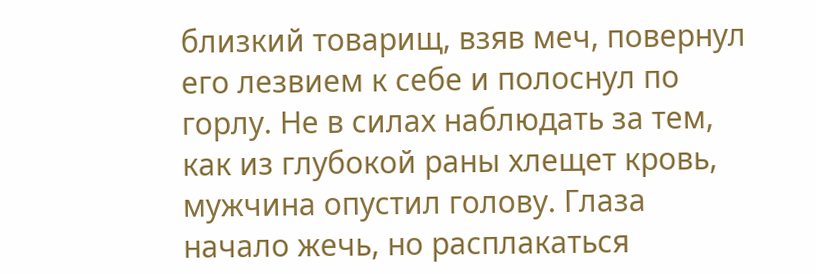близкий товарищ, взяв меч, повернул его лезвием к себе и полоснул по горлу. Не в силах наблюдать за тем, как из глубокой раны хлещет кровь, мужчина опустил голову. Глаза начало жечь, но расплакаться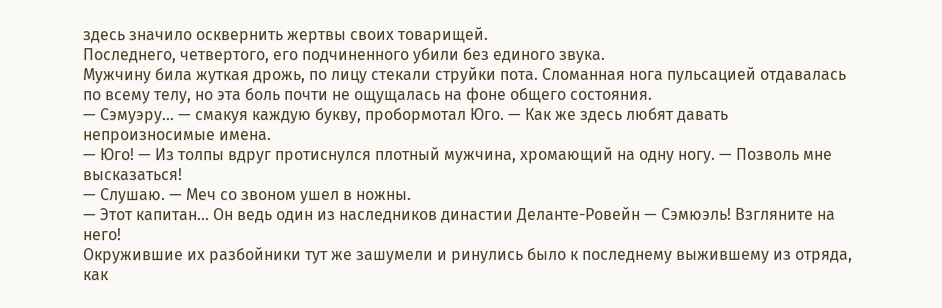здесь значило осквернить жертвы своих товарищей.
Последнего, четвертого, его подчиненного убили без единого звука.
Мужчину била жуткая дрожь, по лицу стекали струйки пота. Сломанная нога пульсацией отдавалась по всему телу, но эта боль почти не ощущалась на фоне общего состояния.
— Сэмуэру… — смакуя каждую букву, пробормотал Юго. — Как же здесь любят давать непроизносимые имена.
— Юго! — Из толпы вдруг протиснулся плотный мужчина, хромающий на одну ногу. — Позволь мне высказаться!
— Слушаю. — Меч со звоном ушел в ножны.
— Этот капитан… Он ведь один из наследников династии Деланте-Ровейн — Сэмюэль! Взгляните на него!
Окружившие их разбойники тут же зашумели и ринулись было к последнему выжившему из отряда, как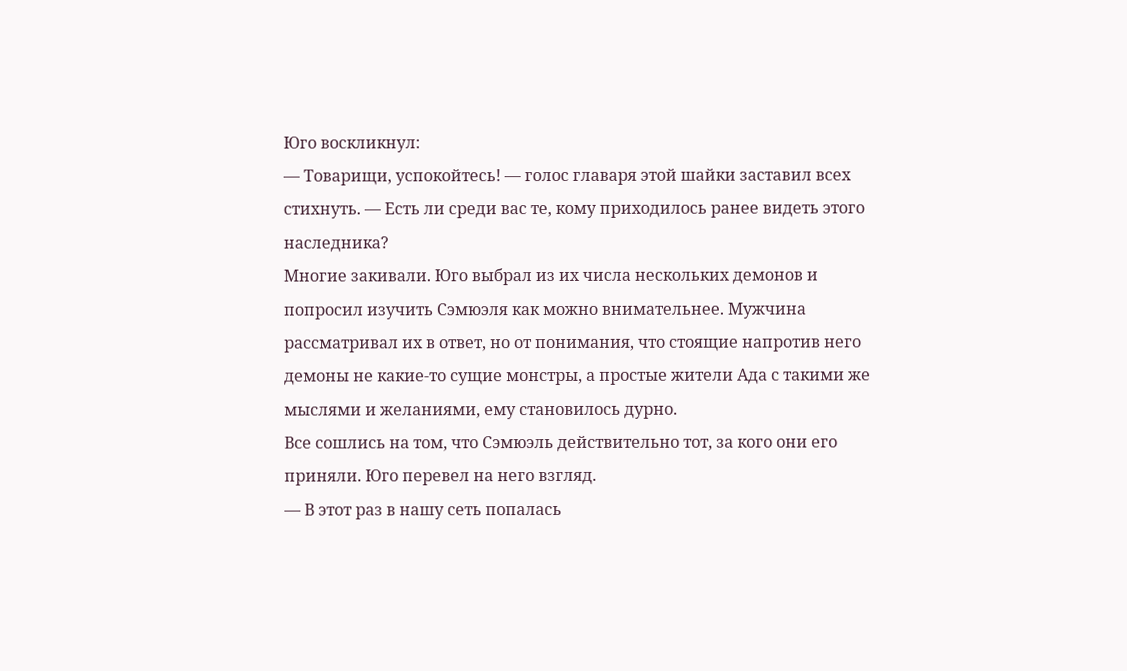Юго воскликнул:
— Товарищи, успокойтесь! — голос главаря этой шайки заставил всех стихнуть. — Есть ли среди вас те, кому приходилось ранее видеть этого наследника?
Многие закивали. Юго выбрал из их числа нескольких демонов и попросил изучить Сэмюэля как можно внимательнее. Мужчина рассматривал их в ответ, но от понимания, что стоящие напротив него демоны не какие-то сущие монстры, а простые жители Ада с такими же мыслями и желаниями, ему становилось дурно.
Все сошлись на том, что Сэмюэль действительно тот, за кого они его приняли. Юго перевел на него взгляд.
— В этот раз в нашу сеть попалась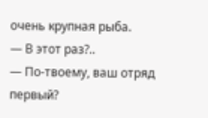очень крупная рыба.
— В этот раз?..
— По-твоему, ваш отряд первый?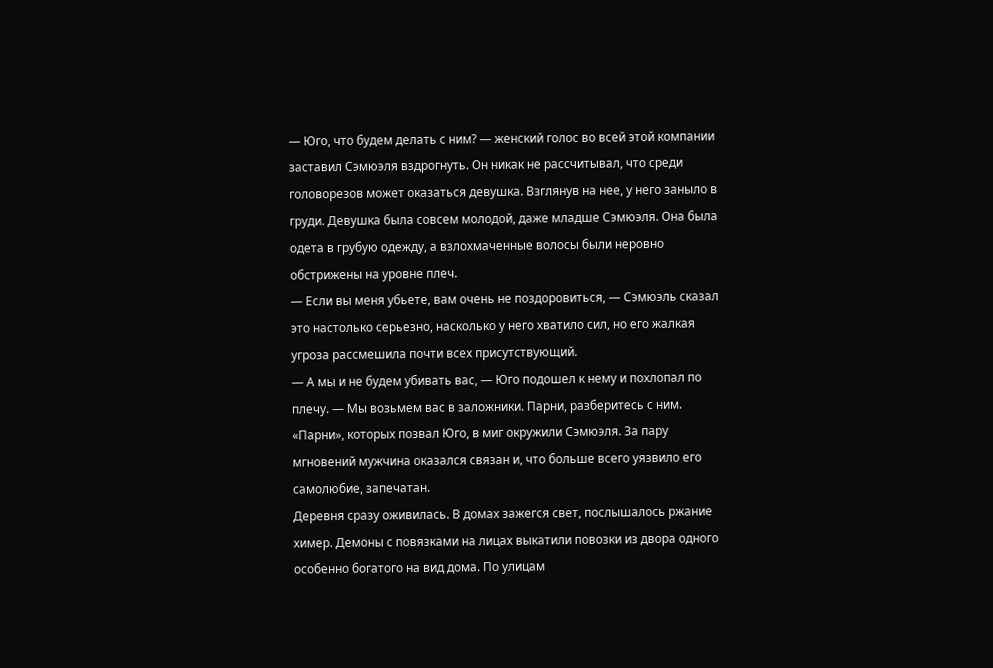— Юго, что будем делать с ним? — женский голос во всей этой компании заставил Сэмюэля вздрогнуть. Он никак не рассчитывал, что среди головорезов может оказаться девушка. Взглянув на нее, у него заныло в груди. Девушка была совсем молодой, даже младше Сэмюэля. Она была одета в грубую одежду, а взлохмаченные волосы были неровно обстрижены на уровне плеч.
— Если вы меня убьете, вам очень не поздоровиться, — Сэмюэль сказал это настолько серьезно, насколько у него хватило сил, но его жалкая угроза рассмешила почти всех присутствующий.
— А мы и не будем убивать вас, — Юго подошел к нему и похлопал по плечу. — Мы возьмем вас в заложники. Парни, разберитесь с ним.
«Парни», которых позвал Юго, в миг окружили Сэмюэля. За пару мгновений мужчина оказался связан и, что больше всего уязвило его самолюбие, запечатан.
Деревня сразу оживилась. В домах зажегся свет, послышалось ржание химер. Демоны с повязками на лицах выкатили повозки из двора одного особенно богатого на вид дома. По улицам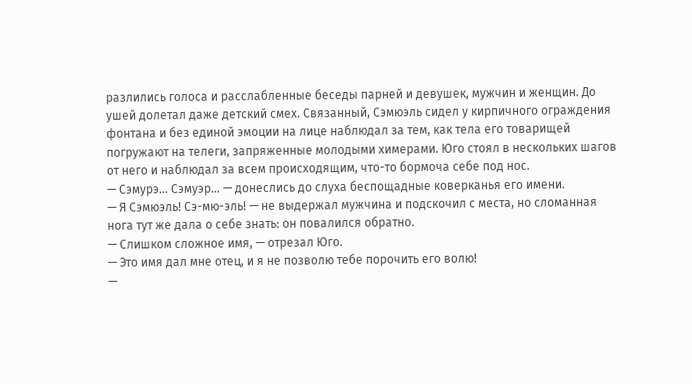разлились голоса и расслабленные беседы парней и девушек, мужчин и женщин. До ушей долетал даже детский смех. Связанный, Сэмюэль сидел у кирпичного ограждения фонтана и без единой эмоции на лице наблюдал за тем, как тела его товарищей погружают на телеги, запряженные молодыми химерами. Юго стоял в нескольких шагов от него и наблюдал за всем происходящим, что-то бормоча себе под нос.
— Сэмурэ… Сэмуэр… — донеслись до слуха беспощадные коверканья его имени.
— Я Сэмюэль! Сэ-мю-эль! — не выдержал мужчина и подскочил с места, но сломанная нога тут же дала о себе знать: он повалился обратно.
— Слишком сложное имя, — отрезал Юго.
— Это имя дал мне отец, и я не позволю тебе порочить его волю!
—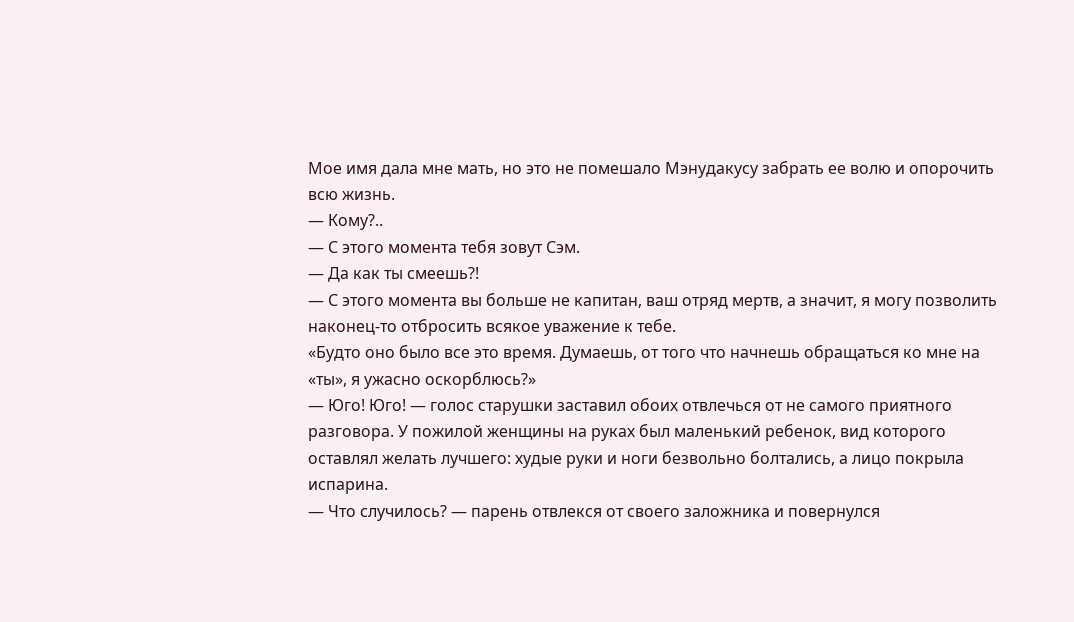Мое имя дала мне мать, но это не помешало Мэнудакусу забрать ее волю и опорочить всю жизнь.
— Кому?..
— С этого момента тебя зовут Сэм.
— Да как ты смеешь?!
— С этого момента вы больше не капитан, ваш отряд мертв, а значит, я могу позволить наконец-то отбросить всякое уважение к тебе.
«Будто оно было все это время. Думаешь, от того что начнешь обращаться ко мне на «ты», я ужасно оскорблюсь?»
— Юго! Юго! — голос старушки заставил обоих отвлечься от не самого приятного разговора. У пожилой женщины на руках был маленький ребенок, вид которого оставлял желать лучшего: худые руки и ноги безвольно болтались, а лицо покрыла испарина.
— Что случилось? — парень отвлекся от своего заложника и повернулся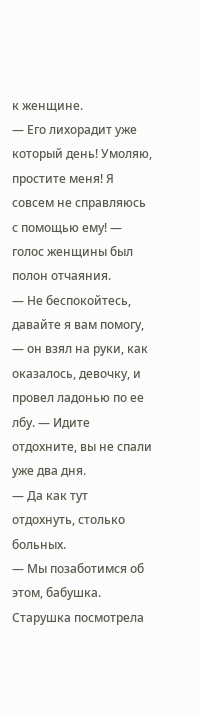к женщине.
— Его лихорадит уже который день! Умоляю, простите меня! Я совсем не справляюсь с помощью ему! — голос женщины был полон отчаяния.
— Не беспокойтесь, давайте я вам помогу, — он взял на руки, как оказалось, девочку, и провел ладонью по ее лбу. — Идите отдохните, вы не спали уже два дня.
— Да как тут отдохнуть, столько больных.
— Мы позаботимся об этом, бабушка.
Старушка посмотрела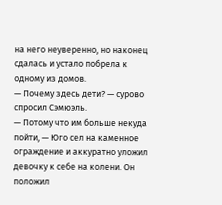на него неуверенно, но наконец сдалась и устало побрела к одному из домов.
— Почему здесь дети? — сурово спросил Сэмюэль.
— Потому что им больше некуда пойти, — Юго сел на каменное ограждение и аккуратно уложил девочку к себе на колени. Он положил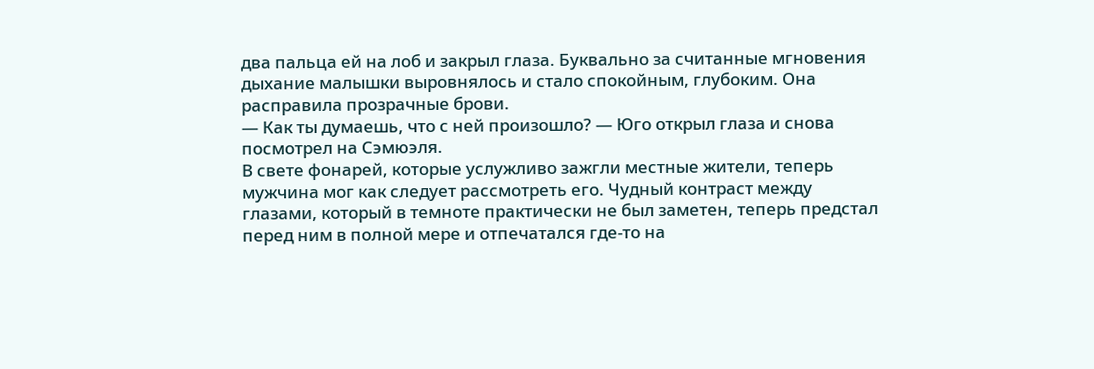два пальца ей на лоб и закрыл глаза. Буквально за считанные мгновения дыхание малышки выровнялось и стало спокойным, глубоким. Она расправила прозрачные брови.
— Как ты думаешь, что с ней произошло? — Юго открыл глаза и снова посмотрел на Сэмюэля.
В свете фонарей, которые услужливо зажгли местные жители, теперь мужчина мог как следует рассмотреть его. Чудный контраст между глазами, который в темноте практически не был заметен, теперь предстал перед ним в полной мере и отпечатался где-то на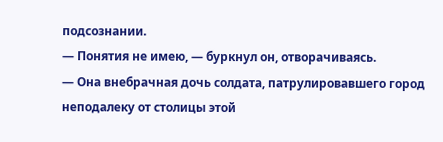подсознании.
— Понятия не имею, — буркнул он, отворачиваясь.
— Она внебрачная дочь солдата, патрулировавшего город неподалеку от столицы этой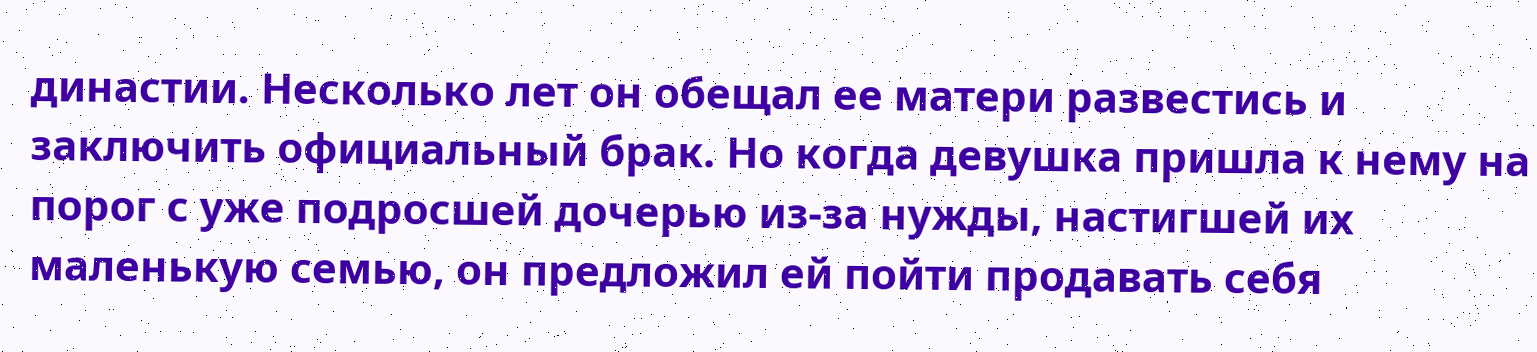династии. Несколько лет он обещал ее матери развестись и заключить официальный брак. Но когда девушка пришла к нему на порог с уже подросшей дочерью из-за нужды, настигшей их маленькую семью, он предложил ей пойти продавать себя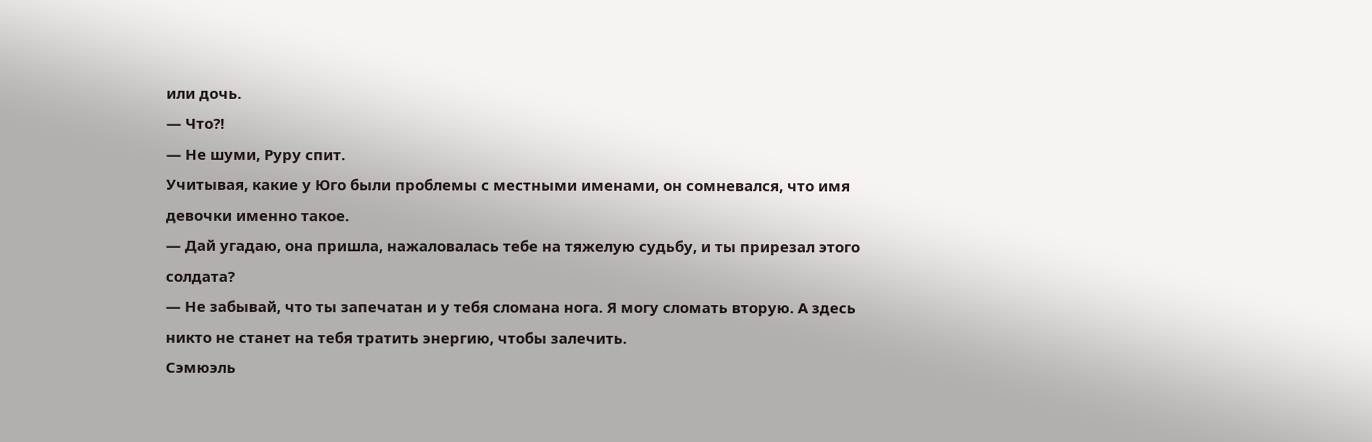или дочь.
— Что?!
— Не шуми, Руру спит.
Учитывая, какие у Юго были проблемы с местными именами, он сомневался, что имя девочки именно такое.
— Дай угадаю, она пришла, нажаловалась тебе на тяжелую судьбу, и ты прирезал этого солдата?
— Не забывай, что ты запечатан и у тебя сломана нога. Я могу сломать вторую. А здесь никто не станет на тебя тратить энергию, чтобы залечить.
Сэмюэль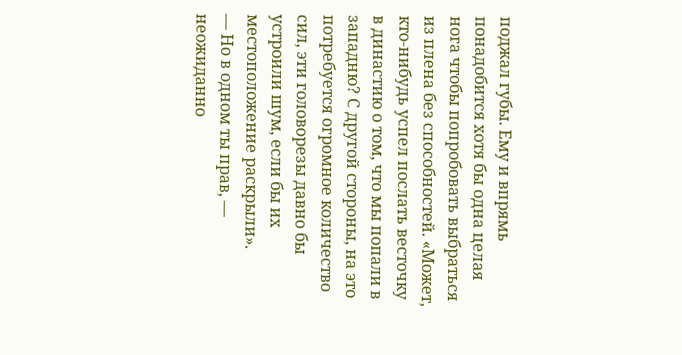поджал губы. Ему и впрямь понадобится хотя бы одна целая нога чтобы попробовать выбраться из плена без способностей. «Может, кто-нибудь успел послать весточку в династию о том, что мы попали в западню? С другой стороны, на это потребуется огромное количество сил, эти головорезы давно бы устроили шум, если бы их местоположение раскрыли».
— Но в одном ты прав, — неожиданно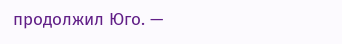продолжил Юго. —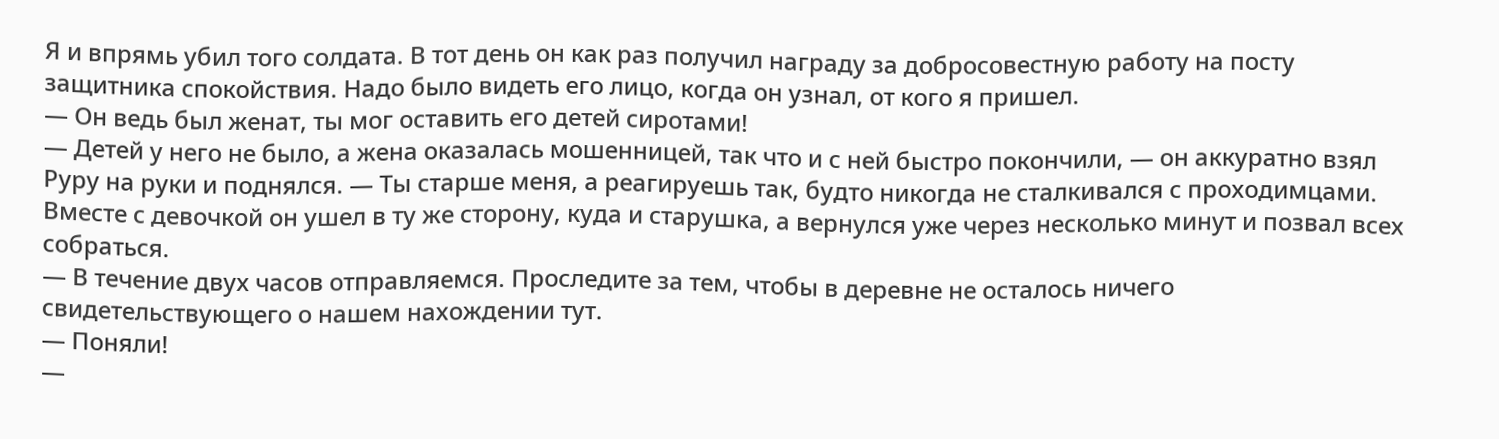Я и впрямь убил того солдата. В тот день он как раз получил награду за добросовестную работу на посту защитника спокойствия. Надо было видеть его лицо, когда он узнал, от кого я пришел.
— Он ведь был женат, ты мог оставить его детей сиротами!
— Детей у него не было, а жена оказалась мошенницей, так что и с ней быстро покончили, — он аккуратно взял Руру на руки и поднялся. — Ты старше меня, а реагируешь так, будто никогда не сталкивался с проходимцами.
Вместе с девочкой он ушел в ту же сторону, куда и старушка, а вернулся уже через несколько минут и позвал всех собраться.
— В течение двух часов отправляемся. Проследите за тем, чтобы в деревне не осталось ничего свидетельствующего о нашем нахождении тут.
— Поняли!
—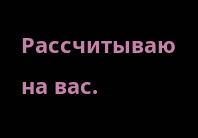Рассчитываю на вас.